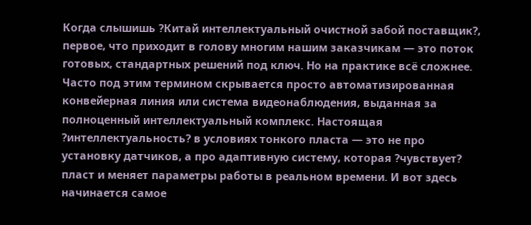Когда слышишь ?Китай интеллектуальный очистной забой поставщик?, первое, что приходит в голову многим нашим заказчикам — это поток готовых, стандартных решений под ключ. Но на практике всё сложнее. Часто под этим термином скрывается просто автоматизированная конвейерная линия или система видеонаблюдения, выданная за полноценный интеллектуальный комплекс. Настоящая ?интеллектуальность? в условиях тонкого пласта — это не про установку датчиков, а про адаптивную систему, которая ?чувствует? пласт и меняет параметры работы в реальном времени. И вот здесь начинается самое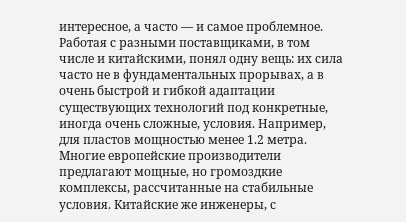интересное, а часто — и самое проблемное.
Работая с разными поставщиками, в том числе и китайскими, понял одну вещь: их сила часто не в фундаментальных прорывах, а в очень быстрой и гибкой адаптации существующих технологий под конкретные, иногда очень сложные, условия. Например, для пластов мощностью менее 1.2 метра. Многие европейские производители предлагают мощные, но громоздкие комплексы, рассчитанные на стабильные условия. Китайские же инженеры, с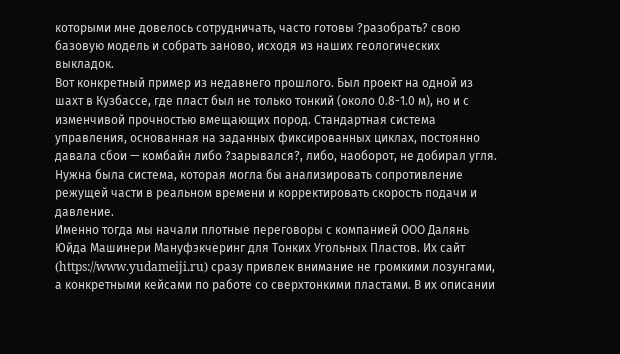которыми мне довелось сотрудничать, часто готовы ?разобрать? свою базовую модель и собрать заново, исходя из наших геологических выкладок.
Вот конкретный пример из недавнего прошлого. Был проект на одной из шахт в Кузбассе, где пласт был не только тонкий (около 0.8-1.0 м), но и с изменчивой прочностью вмещающих пород. Стандартная система управления, основанная на заданных фиксированных циклах, постоянно давала сбои — комбайн либо ?зарывался?, либо, наоборот, не добирал угля. Нужна была система, которая могла бы анализировать сопротивление режущей части в реальном времени и корректировать скорость подачи и давление.
Именно тогда мы начали плотные переговоры с компанией ООО Далянь Юйда Машинери Мануфэкчеринг для Тонких Угольных Пластов. Их сайт (https://www.yudameiji.ru) сразу привлек внимание не громкими лозунгами, а конкретными кейсами по работе со сверхтонкими пластами. В их описании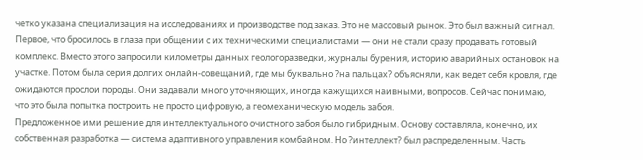четко указана специализация на исследованиях и производстве под заказ. Это не массовый рынок. Это был важный сигнал.
Первое, что бросилось в глаза при общении с их техническими специалистами — они не стали сразу продавать готовый комплекс. Вместо этого запросили километры данных геологоразведки, журналы бурения, историю аварийных остановок на участке. Потом была серия долгих онлайн-совещаний, где мы буквально ?на пальцах? объясняли, как ведет себя кровля, где ожидаются прослои породы. Они задавали много уточняющих, иногда кажущихся наивными, вопросов. Сейчас понимаю, что это была попытка построить не просто цифровую, а геомеханическую модель забоя.
Предложенное ими решение для интеллектуального очистного забоя было гибридным. Основу составляла, конечно, их собственная разработка — система адаптивного управления комбайном. Но ?интеллект? был распределенным. Часть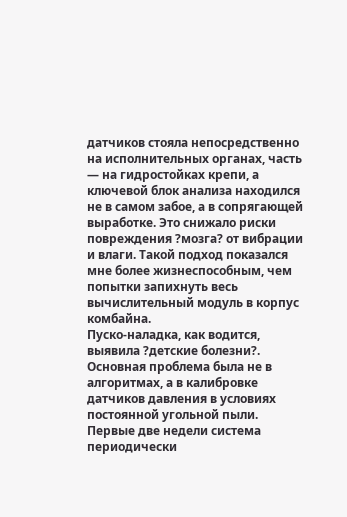датчиков стояла непосредственно на исполнительных органах, часть — на гидростойках крепи, а ключевой блок анализа находился не в самом забое, а в сопрягающей выработке. Это снижало риски повреждения ?мозга? от вибрации и влаги. Такой подход показался мне более жизнеспособным, чем попытки запихнуть весь вычислительный модуль в корпус комбайна.
Пуско-наладка, как водится, выявила ?детские болезни?. Основная проблема была не в алгоритмах, а в калибровке датчиков давления в условиях постоянной угольной пыли. Первые две недели система периодически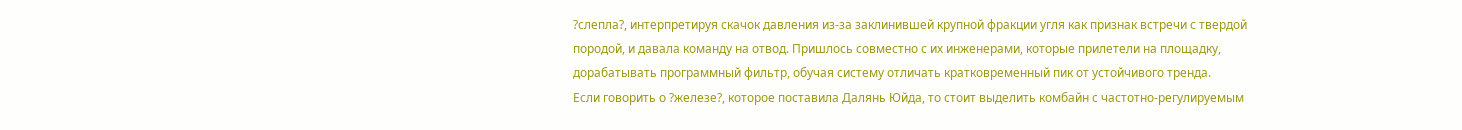?слепла?, интерпретируя скачок давления из-за заклинившей крупной фракции угля как признак встречи с твердой породой, и давала команду на отвод. Пришлось совместно с их инженерами, которые прилетели на площадку, дорабатывать программный фильтр, обучая систему отличать кратковременный пик от устойчивого тренда.
Если говорить о ?железе?, которое поставила Далянь Юйда, то стоит выделить комбайн с частотно-регулируемым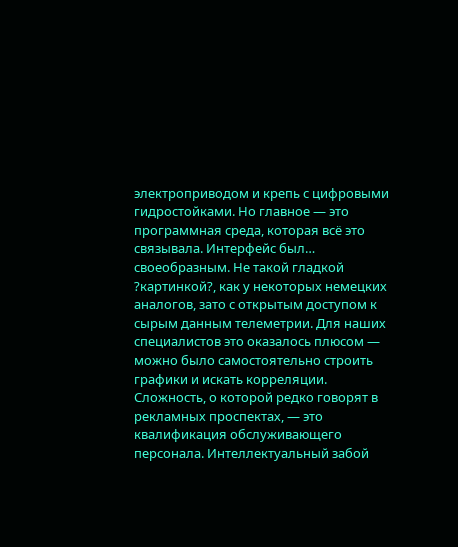электроприводом и крепь с цифровыми гидростойками. Но главное — это программная среда, которая всё это связывала. Интерфейс был… своеобразным. Не такой гладкой ?картинкой?, как у некоторых немецких аналогов, зато с открытым доступом к сырым данным телеметрии. Для наших специалистов это оказалось плюсом — можно было самостоятельно строить графики и искать корреляции.
Сложность, о которой редко говорят в рекламных проспектах, — это квалификация обслуживающего персонала. Интеллектуальный забой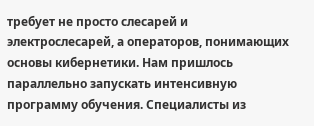требует не просто слесарей и электрослесарей, а операторов, понимающих основы кибернетики. Нам пришлось параллельно запускать интенсивную программу обучения. Специалисты из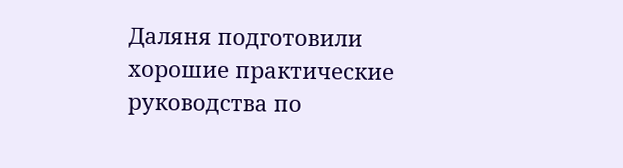Даляня подготовили хорошие практические руководства по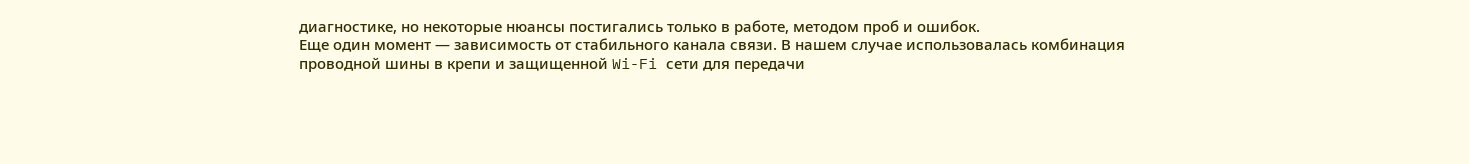диагностике, но некоторые нюансы постигались только в работе, методом проб и ошибок.
Еще один момент — зависимость от стабильного канала связи. В нашем случае использовалась комбинация проводной шины в крепи и защищенной Wi-Fi сети для передачи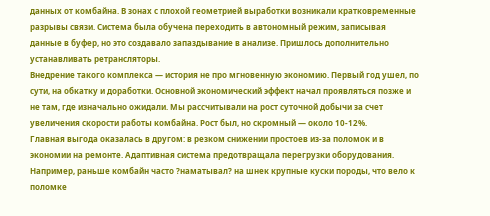данных от комбайна. В зонах с плохой геометрией выработки возникали кратковременные разрывы связи. Система была обучена переходить в автономный режим, записывая данные в буфер, но это создавало запаздывание в анализе. Пришлось дополнительно устанавливать ретрансляторы.
Внедрение такого комплекса — история не про мгновенную экономию. Первый год ушел, по сути, на обкатку и доработки. Основной экономический эффект начал проявляться позже и не там, где изначально ожидали. Мы рассчитывали на рост суточной добычи за счет увеличения скорости работы комбайна. Рост был, но скромный — около 10-12%.
Главная выгода оказалась в другом: в резком снижении простоев из-за поломок и в экономии на ремонте. Адаптивная система предотвращала перегрузки оборудования. Например, раньше комбайн часто ?наматывал? на шнек крупные куски породы, что вело к поломке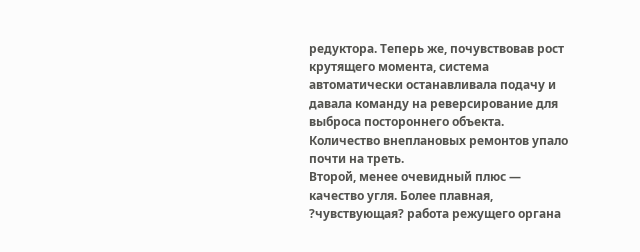редуктора. Теперь же, почувствовав рост крутящего момента, система автоматически останавливала подачу и давала команду на реверсирование для выброса постороннего объекта. Количество внеплановых ремонтов упало почти на треть.
Второй, менее очевидный плюс — качество угля. Более плавная, ?чувствующая? работа режущего органа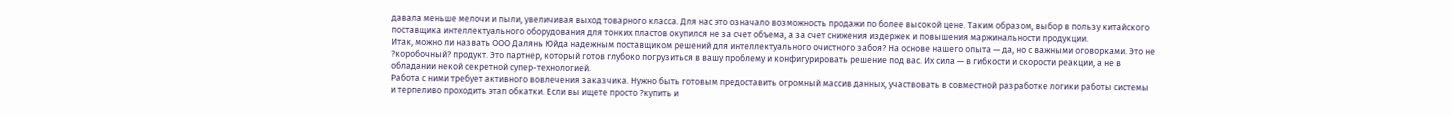давала меньше мелочи и пыли, увеличивая выход товарного класса. Для нас это означало возможность продажи по более высокой цене. Таким образом, выбор в пользу китайского поставщика интеллектуального оборудования для тонких пластов окупился не за счет объема, а за счет снижения издержек и повышения маржинальности продукции.
Итак, можно ли назвать ООО Далянь Юйда надежным поставщиком решений для интеллектуального очистного забоя? На основе нашего опыта — да, но с важными оговорками. Это не ?коробочный? продукт. Это партнер, который готов глубоко погрузиться в вашу проблему и конфигурировать решение под вас. Их сила — в гибкости и скорости реакции, а не в обладании некой секретной супер-технологией.
Работа с ними требует активного вовлечения заказчика. Нужно быть готовым предоставить огромный массив данных, участвовать в совместной разработке логики работы системы и терпеливо проходить этап обкатки. Если вы ищете просто ?купить и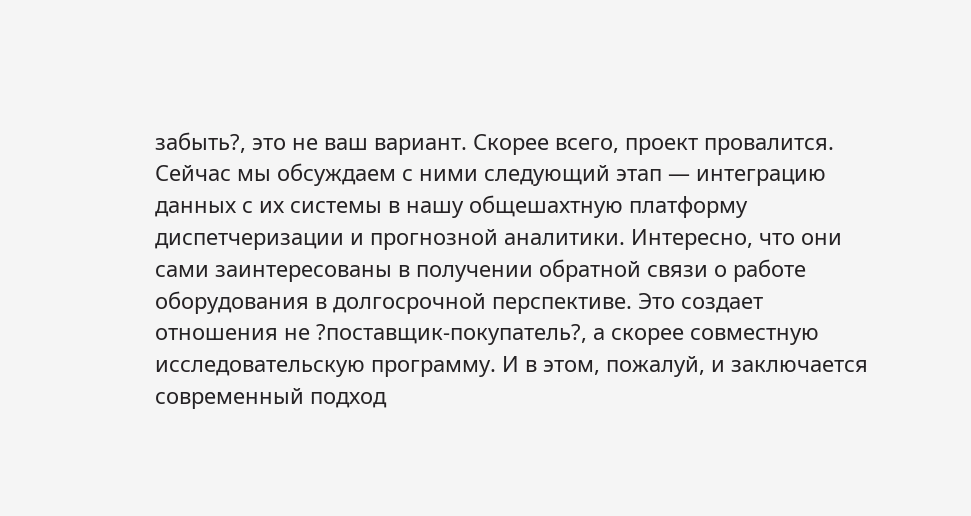забыть?, это не ваш вариант. Скорее всего, проект провалится.
Сейчас мы обсуждаем с ними следующий этап — интеграцию данных с их системы в нашу общешахтную платформу диспетчеризации и прогнозной аналитики. Интересно, что они сами заинтересованы в получении обратной связи о работе оборудования в долгосрочной перспективе. Это создает отношения не ?поставщик-покупатель?, а скорее совместную исследовательскую программу. И в этом, пожалуй, и заключается современный подход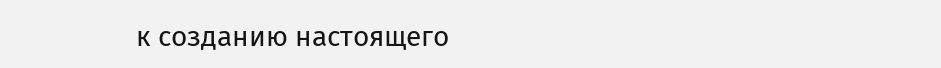к созданию настоящего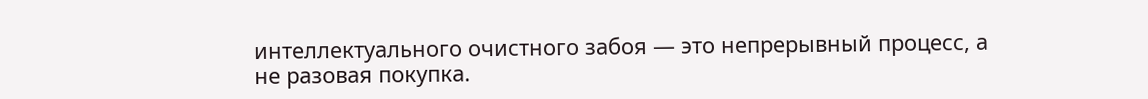интеллектуального очистного забоя — это непрерывный процесс, а не разовая покупка.